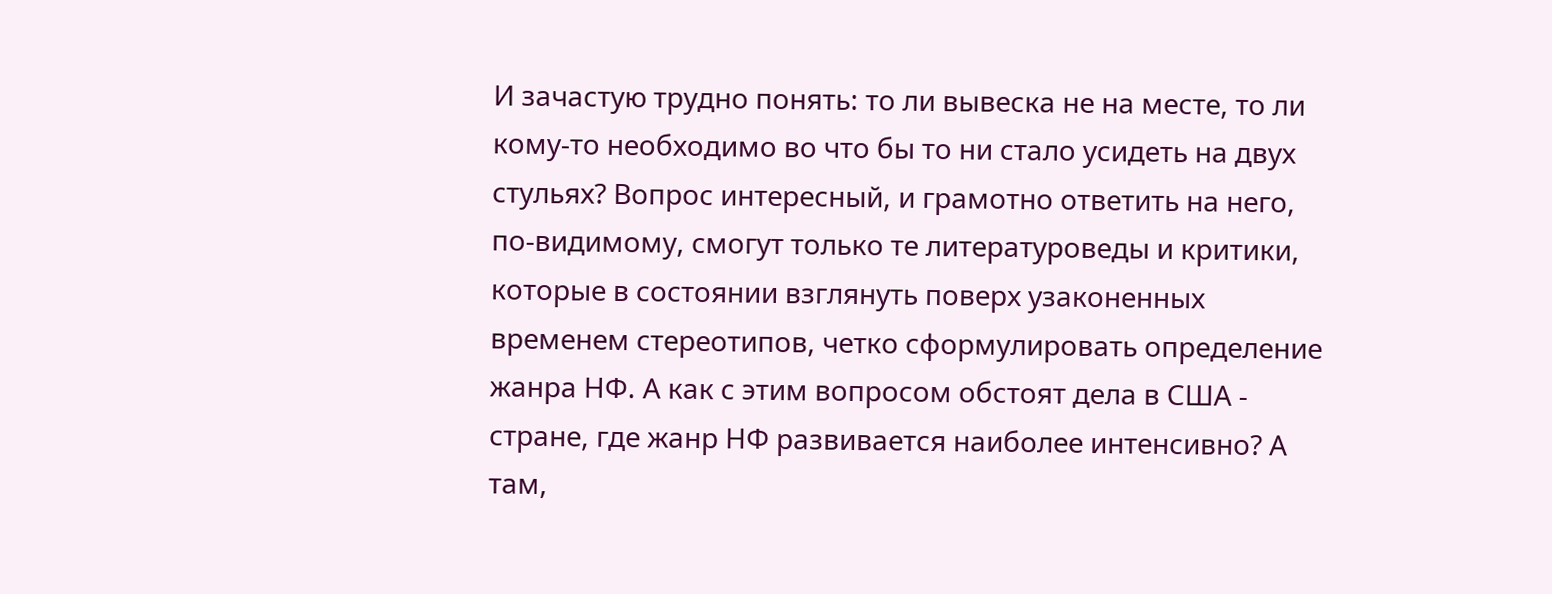И зачастую трудно понять: то ли вывеска не на месте, то ли кому-то необходимо во что бы то ни стало усидеть на двух стульях? Вопрос интересный, и грамотно ответить на него, по-видимому, смогут только те литературоведы и критики, которые в состоянии взглянуть поверх узаконенных временем стереотипов, четко сформулировать определение жанра НФ. А как с этим вопросом обстоят дела в США - стране, где жанр НФ развивается наиболее интенсивно? А там,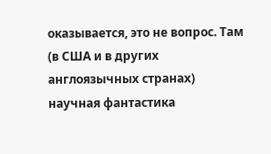оказывается, это не вопрос. Там (в США и в других англоязычных странах) научная фантастика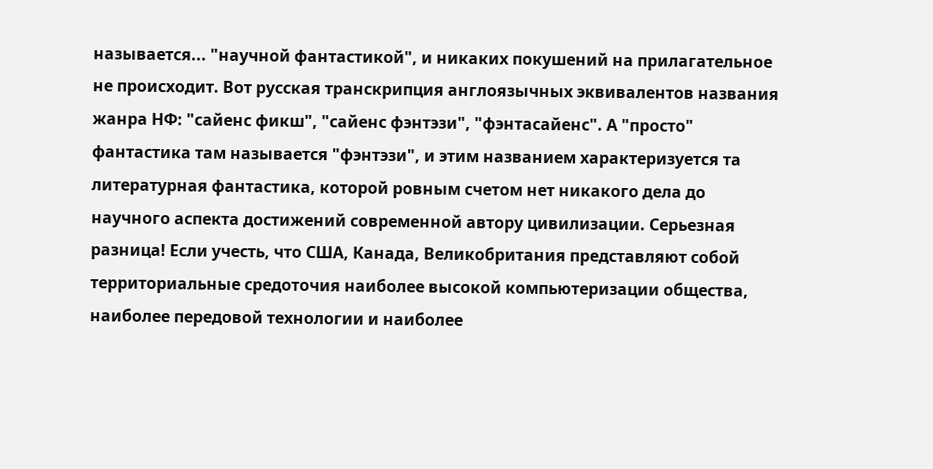называется... "научной фантастикой", и никаких покушений на прилагательное не происходит. Вот русская транскрипция англоязычных эквивалентов названия жанра НФ: "сайенс фикш", "сайенс фэнтэзи", "фэнтасайенс". А "просто" фантастика там называется "фэнтэзи", и этим названием характеризуется та литературная фантастика, которой ровным счетом нет никакого дела до научного аспекта достижений современной автору цивилизации. Серьезная разница! Если учесть, что США, Канада, Великобритания представляют собой территориальные средоточия наиболее высокой компьютеризации общества, наиболее передовой технологии и наиболее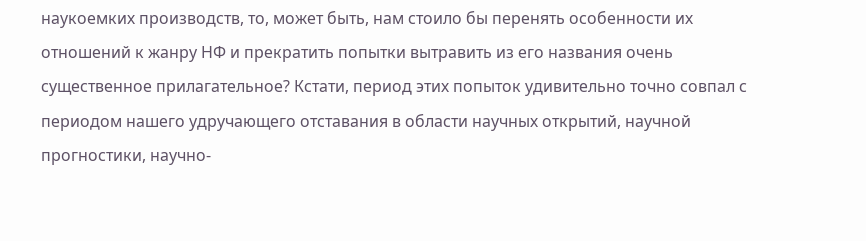наукоемких производств, то, может быть, нам стоило бы перенять особенности их отношений к жанру НФ и прекратить попытки вытравить из его названия очень существенное прилагательное? Кстати, период этих попыток удивительно точно совпал с периодом нашего удручающего отставания в области научных открытий, научной прогностики, научно-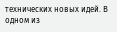технических новых идей. В одном из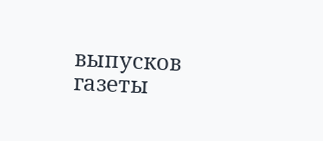выпусков газеты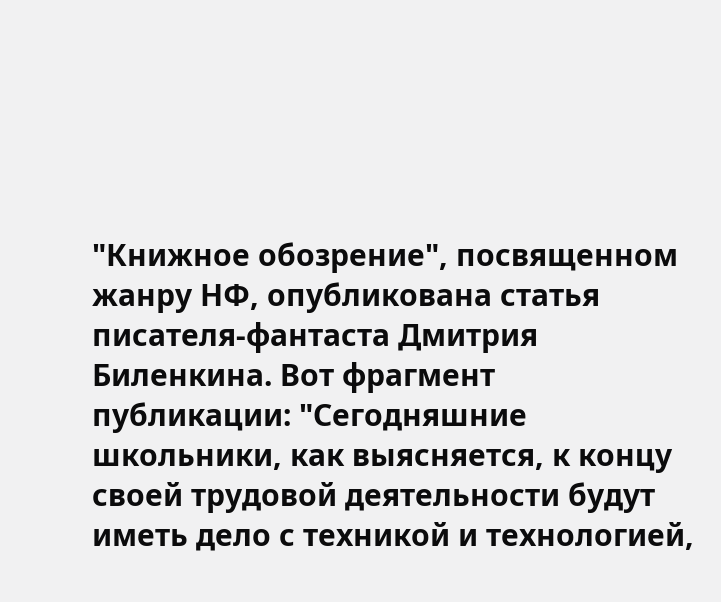"Книжное обозрение", посвященном жанру НФ, опубликована статья писателя-фантаста Дмитрия Биленкина. Вот фрагмент публикации: "Сегодняшние школьники, как выясняется, к концу своей трудовой деятельности будут иметь дело с техникой и технологией,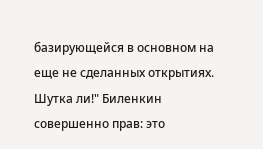базирующейся в основном на еще не сделанных открытиях. Шутка ли!" Биленкин совершенно прав: это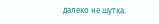далеко не шутка.